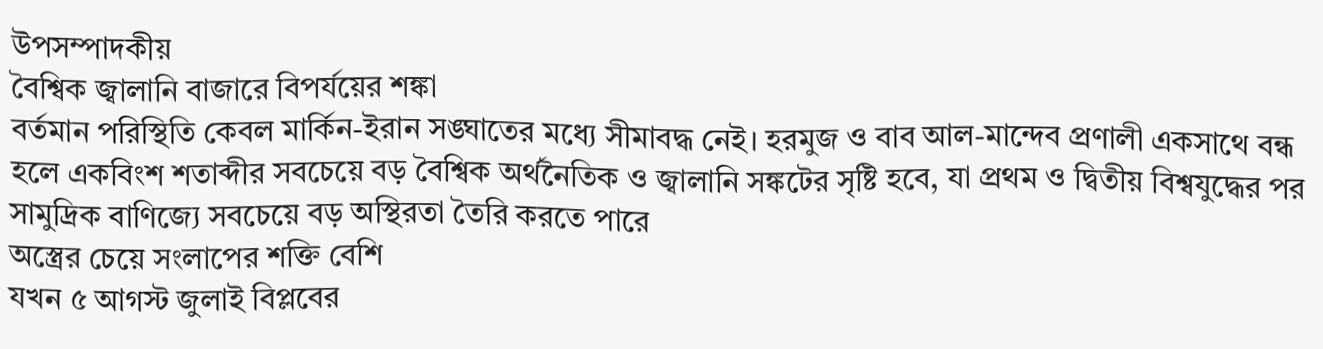উপসম্পাদকীয়
বৈশ্বিক জ্বালানি বাজারে বিপর্যয়ের শঙ্কা
বর্তমান পরিস্থিতি কেবল মার্কিন-ইরান সঙ্ঘাতের মধ্যে সীমাবদ্ধ নেই। হরমুজ ও বাব আল-মান্দেব প্রণালী একসাথে বন্ধ হলে একবিংশ শতাব্দীর সবচেয়ে বড় বৈশ্বিক অর্থনৈতিক ও জ্বালানি সঙ্কটের সৃষ্টি হবে, যা প্রথম ও দ্বিতীয় বিশ্বযুদ্ধের পর সামুদ্রিক বাণিজ্যে সবচেয়ে বড় অস্থিরতা তৈরি করতে পারে
অস্ত্রের চেয়ে সংলাপের শক্তি বেশি
যখন ৫ আগস্ট জুলাই বিপ্লবের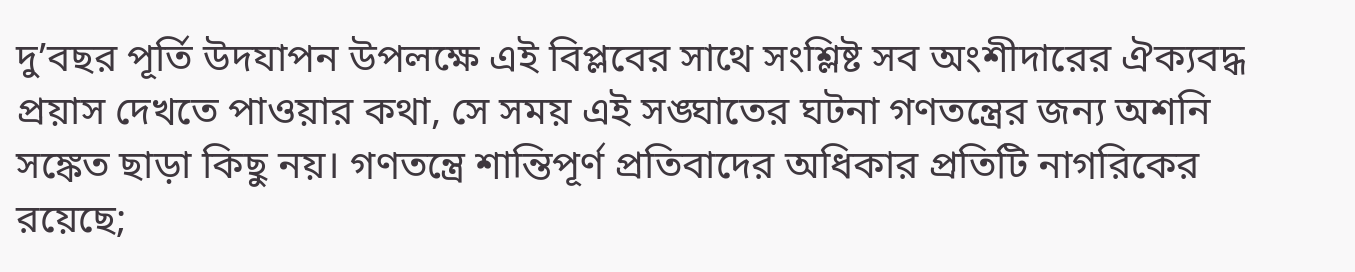দু’বছর পূর্তি উদযাপন উপলক্ষে এই বিপ্লবের সাথে সংশ্লিষ্ট সব অংশীদারের ঐক্যবদ্ধ প্রয়াস দেখতে পাওয়ার কথা, সে সময় এই সঙ্ঘাতের ঘটনা গণতন্ত্রের জন্য অশনি সঙ্কেত ছাড়া কিছু নয়। গণতন্ত্রে শান্তিপূর্ণ প্রতিবাদের অধিকার প্রতিটি নাগরিকের রয়েছে;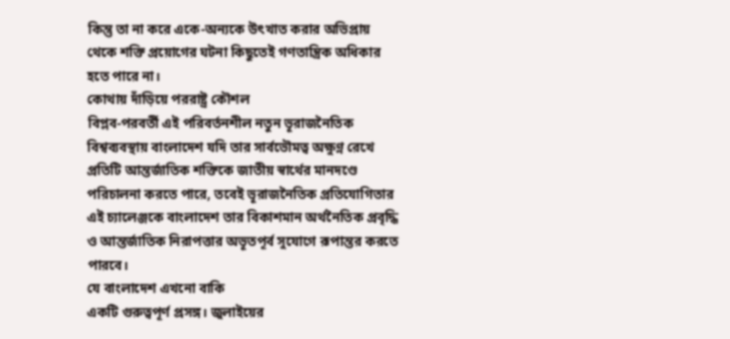কিন্তু তা না করে একে-অন্যকে উৎখাত করার অভিপ্রায় থেকে শক্তি প্রয়োগের ঘটনা কিছুতেই গণতান্ত্রিক অধিকার হতে পারে না।
কোথায় দাঁড়িয়ে পররাষ্ট্র কৌশল
বিপ্লব-পরবর্তী এই পরিবর্তনশীল নতুন ভূরাজনৈতিক বিশ্বব্যবস্থায় বাংলাদেশ যদি তার সার্বভৌমত্ব অক্ষুণ্ন রেখে প্রতিটি আন্তর্জাতিক শক্তিকে জাতীয় স্বার্থের মানদণ্ডে পরিচালনা করতে পারে, তবেই ভূরাজনৈতিক প্রতিযোগিতার এই চ্যালেঞ্জকে বাংলাদেশ তার বিকাশমান অর্থনৈতিক প্রবৃদ্ধি ও আন্তর্জাতিক নিরাপত্তার অভূতপূর্ব সুযোগে রূপান্তর করতে পারবে।
যে বাংলাদেশ এখনো বাকি
একটি গুরুত্বপূর্ণ প্রসঙ্গ। জুলাইয়ের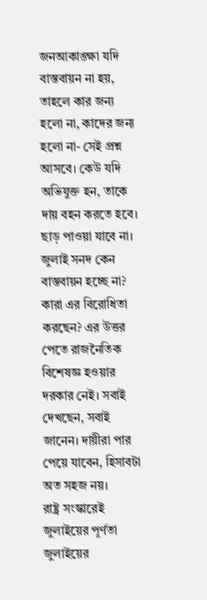জনআকাঙ্ক্ষা যদি বাস্তবায়ন না হয়, তাহলে কার জন্য হলো না, কাদের জন্য হলো না- সেই প্রশ্ন আসবে। কেউ যদি অভিযুক্ত হন, তাকে দায় বহন করতে হবে। ছাড় পাওয়া যাবে না। জুলাই সনদ কেন বাস্তবায়ন হচ্ছে না? কারা এর বিরোধিতা করছেন? এর উত্তর পেতে রাজনৈতিক বিশেষজ্ঞ হওয়ার দরকার নেই। সবাই দেখছেন, সবাই জানেন। দায়ীরা পার পেয়ে যাবেন, হিসাবটা অত সহজ নয়।
রাষ্ট্র সংস্কারেই জুলাইয়ের পূর্ণতা
জুলাইয়ের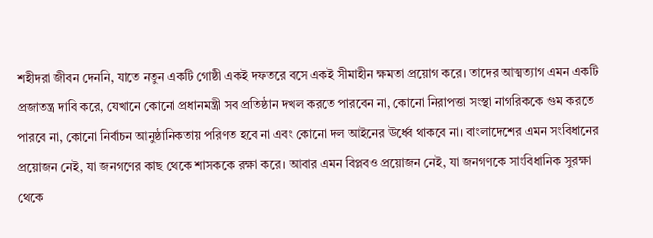শহীদরা জীবন দেননি, যাতে নতুন একটি গোষ্ঠী একই দফতরে বসে একই সীমাহীন ক্ষমতা প্রয়োগ করে। তাদের আত্মত্যাগ এমন একটি প্রজাতন্ত্র দাবি করে, যেখানে কোনো প্রধানমন্ত্রী সব প্রতিষ্ঠান দখল করতে পারবেন না, কোনো নিরাপত্তা সংস্থা নাগরিককে গুম করতে পারবে না, কোনো নির্বাচন আনুষ্ঠানিকতায় পরিণত হবে না এবং কোনো দল আইনের ঊর্ধ্বে থাকবে না। বাংলাদেশের এমন সংবিধানের প্রয়োজন নেই, যা জনগণের কাছ থেকে শাসককে রক্ষা করে। আবার এমন বিপ্লবও প্রয়োজন নেই, যা জনগণকে সাংবিধানিক সুরক্ষা থেকে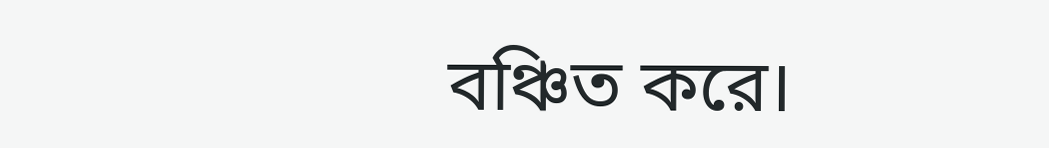বঞ্চিত করে।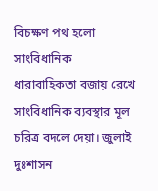বিচক্ষণ পথ হলো সাংবিধানিক ধারাবাহিকতা বজায় রেখে সাংবিধানিক ব্যবস্থার মূল চরিত্র বদলে দেয়া। জুলাই দুঃশাসন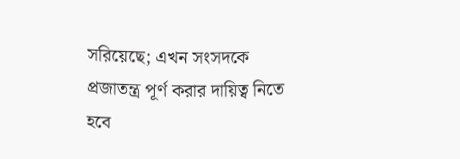সরিয়েছে; এখন সংসদকে প্রজাতন্ত্র পূর্ণ করার দায়িত্ব নিতে হবে